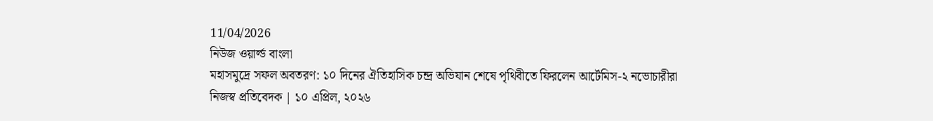11/04/2026
নিউজ ওয়ার্ল্ড বাংলা
মহাসমুদ্রে সফল অবতরণ: ১০ দিনের ঐতিহাসিক চন্দ্র অভিযান শেষে পৃথিবীতে ফিরলেন আর্টেমিস-২ নভোচারীরা
নিজস্ব প্রতিবেদক | ১০ এপ্রিল, ২০২৬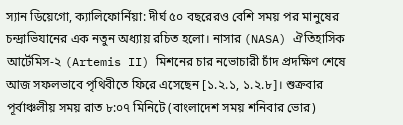স্যান ডিয়েগো, ক্যালিফোর্নিয়া: দীর্ঘ ৫০ বছরেরও বেশি সময় পর মানুষের চন্দ্রাভিযানের এক নতুন অধ্যায় রচিত হলো। নাসার (NASA) ঐতিহাসিক আর্টেমিস-২ (Artemis II) মিশনের চার নভোচারী চাঁদ প্রদক্ষিণ শেষে আজ সফলভাবে পৃথিবীতে ফিরে এসেছেন [১.২.১, ১.২.৮]। শুক্রবার পূর্বাঞ্চলীয় সময় রাত ৮:০৭ মিনিটে (বাংলাদেশ সময় শনিবার ভোর)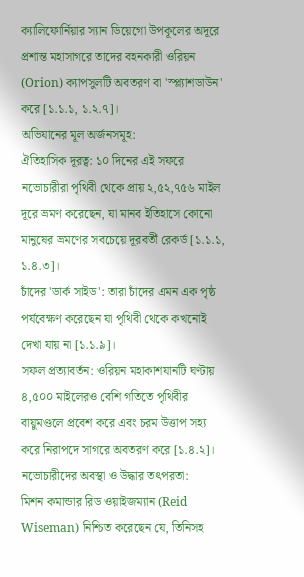ক্যালিফোর্নিয়ার স্যান ডিয়েগো উপকূলের অদূরে প্রশান্ত মহাসাগরে তাদের বহনকারী ওরিয়ন (Orion) ক্যাপসুলটি অবতরণ বা 'স্প্ল্যাশডাউন' করে [১.১.১, ১.২.৭]।
অভিযানের মূল অর্জনসমূহ:
ঐতিহাসিক দূরত্ব: ১০ দিনের এই সফরে নভোচারীরা পৃথিবী থেকে প্রায় ২,৫২,৭৫৬ মাইল দূরে ভ্রমণ করেছেন, যা মানব ইতিহাসে কোনো মানুষের ভ্রমণের সবচেয়ে দূরবর্তী রেকর্ড [১.১.১, ১.৪.৩]।
চাঁদের 'ডার্ক সাইড': তারা চাঁদের এমন এক পৃষ্ঠ পর্যবেক্ষণ করেছেন যা পৃথিবী থেকে কখনোই দেখা যায় না [১.১.৯]।
সফল প্রত্যাবর্তন: ওরিয়ন মহাকাশযানটি ঘণ্টায় ৪,৫০০ মাইলেরও বেশি গতিতে পৃথিবীর বায়ুমণ্ডলে প্রবেশ করে এবং চরম উত্তাপ সহ্য করে নিরাপদে সাগরে অবতরণ করে [১.৪.২]।
নভোচারীদের অবস্থা ও উদ্ধার তৎপরতা:
মিশন কমান্ডার রিড ওয়াইজম্যান (Reid Wiseman) নিশ্চিত করেছেন যে, তিনিসহ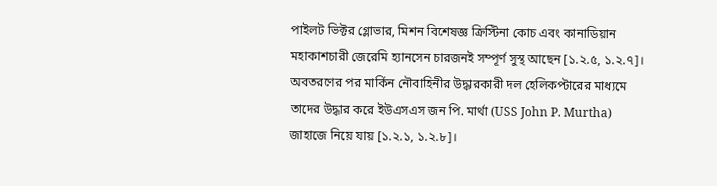পাইলট ভিক্টর গ্লোভার, মিশন বিশেষজ্ঞ ক্রিস্টিনা কোচ এবং কানাডিয়ান মহাকাশচারী জেরেমি হ্যানসেন চারজনই সম্পূর্ণ সুস্থ আছেন [১.২.৫, ১.২.৭]। অবতরণের পর মার্কিন নৌবাহিনীর উদ্ধারকারী দল হেলিকপ্টারের মাধ্যমে তাদের উদ্ধার করে ইউএসএস জন পি. মার্থা (USS John P. Murtha) জাহাজে নিয়ে যায় [১.২.১, ১.২.৮]।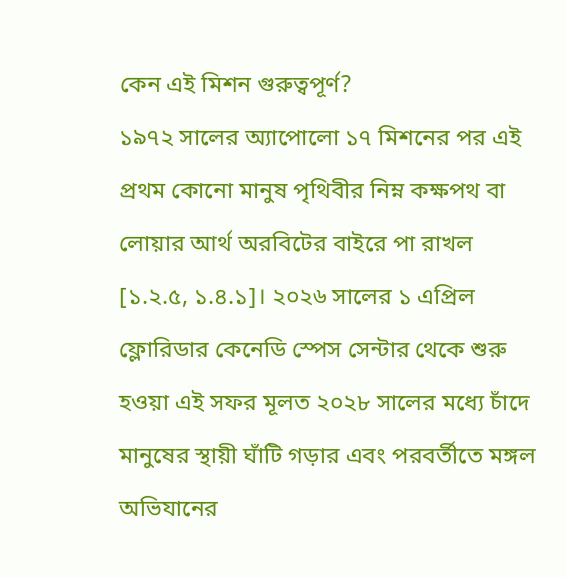কেন এই মিশন গুরুত্বপূর্ণ?
১৯৭২ সালের অ্যাপোলো ১৭ মিশনের পর এই প্রথম কোনো মানুষ পৃথিবীর নিম্ন কক্ষপথ বা লোয়ার আর্থ অরবিটের বাইরে পা রাখল [১.২.৫, ১.৪.১]। ২০২৬ সালের ১ এপ্রিল ফ্লোরিডার কেনেডি স্পেস সেন্টার থেকে শুরু হওয়া এই সফর মূলত ২০২৮ সালের মধ্যে চাঁদে মানুষের স্থায়ী ঘাঁটি গড়ার এবং পরবর্তীতে মঙ্গল অভিযানের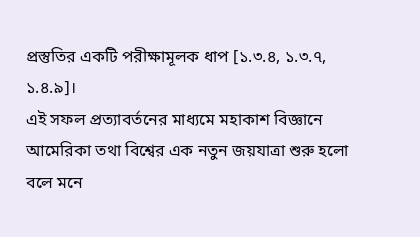প্রস্তুতির একটি পরীক্ষামূলক ধাপ [১.৩.৪, ১.৩.৭, ১.৪.৯]।
এই সফল প্রত্যাবর্তনের মাধ্যমে মহাকাশ বিজ্ঞানে আমেরিকা তথা বিশ্বের এক নতুন জয়যাত্রা শুরু হলো বলে মনে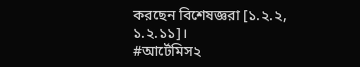করছেন বিশেষজ্ঞরা [১.২.২, ১.২.১১]।
#আর্টেমিস২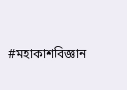#মহাকাশবিজ্ঞান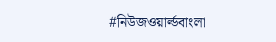#নিউজওয়ার্ল্ডবাংলা